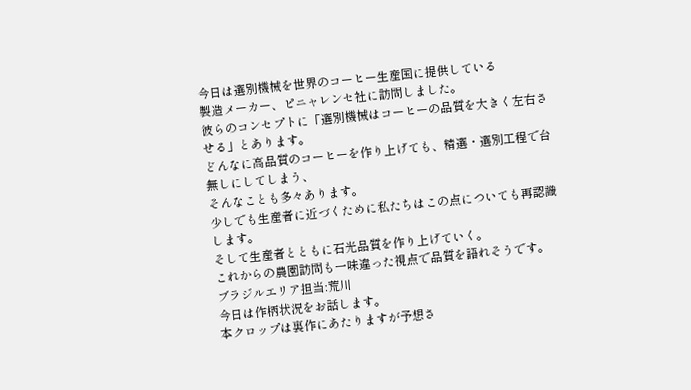今日は選別機械を世界のコーヒー生産国に提供している
製造メーカー、ピニャレンセ社に訪問しました。
彼らのコンセプトに「選別機械はコーヒーの品質を大きく左右させる」とあります。
どんなに高品質のコーヒーを作り上げても、精選・選別工程で台無しにしてしまう、
そんなことも多々あります。
少しでも生産者に近づくために私たちはこの点についても再認識します。
そして生産者とともに石光品質を作り上げていく。
これからの農園訪問も一味違った視点で品質を語れそうです。
ブラジルエリア担当:荒川
今日は作柄状況をお話します。
本クロップは裏作にあたりますが予想さ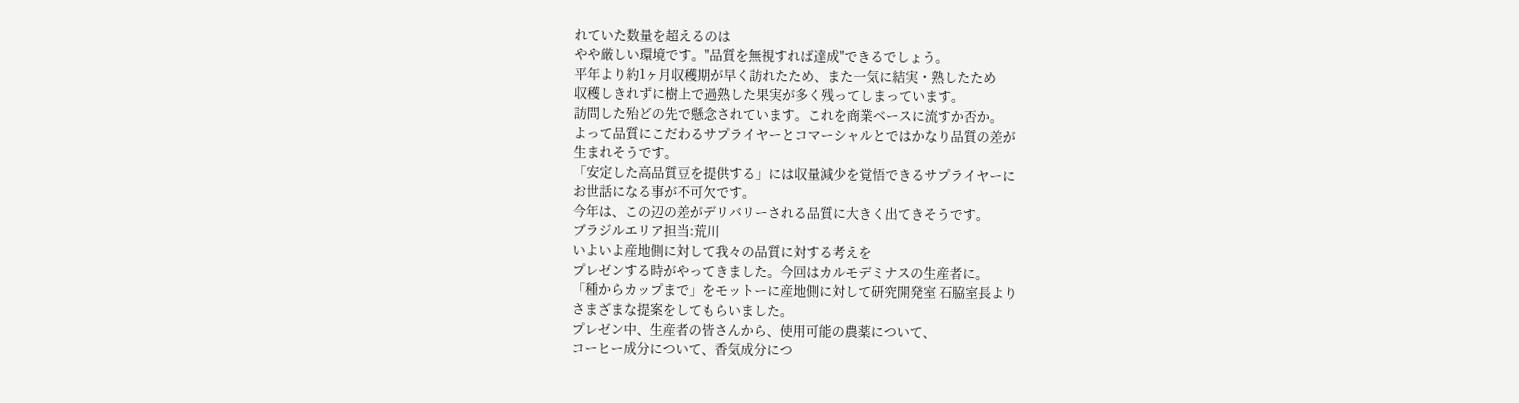れていた数量を超えるのは
やや厳しい環境です。"品質を無視すれば達成"できるでしょう。
平年より約1ヶ月収穫期が早く訪れたため、また一気に結実・熟したため
収穫しきれずに樹上で過熟した果実が多く残ってしまっています。
訪問した殆どの先で懸念されています。これを商業ベースに流すか否か。
よって品質にこだわるサプライヤーとコマーシャルとではかなり品質の差が
生まれそうです。
「安定した高品質豆を提供する」には収量減少を覚悟できるサプライヤーに
お世話になる事が不可欠です。
今年は、この辺の差がデリバリーされる品質に大きく出てきそうです。
ブラジルエリア担当:荒川
いよいよ産地側に対して我々の品質に対する考えを
プレゼンする時がやってきました。今回はカルモデミナスの生産者に。
「種からカップまで」をモットーに産地側に対して研究開発室 石脇室長より
さまざまな提案をしてもらいました。
プレゼン中、生産者の皆さんから、使用可能の農薬について、
コーヒー成分について、香気成分につ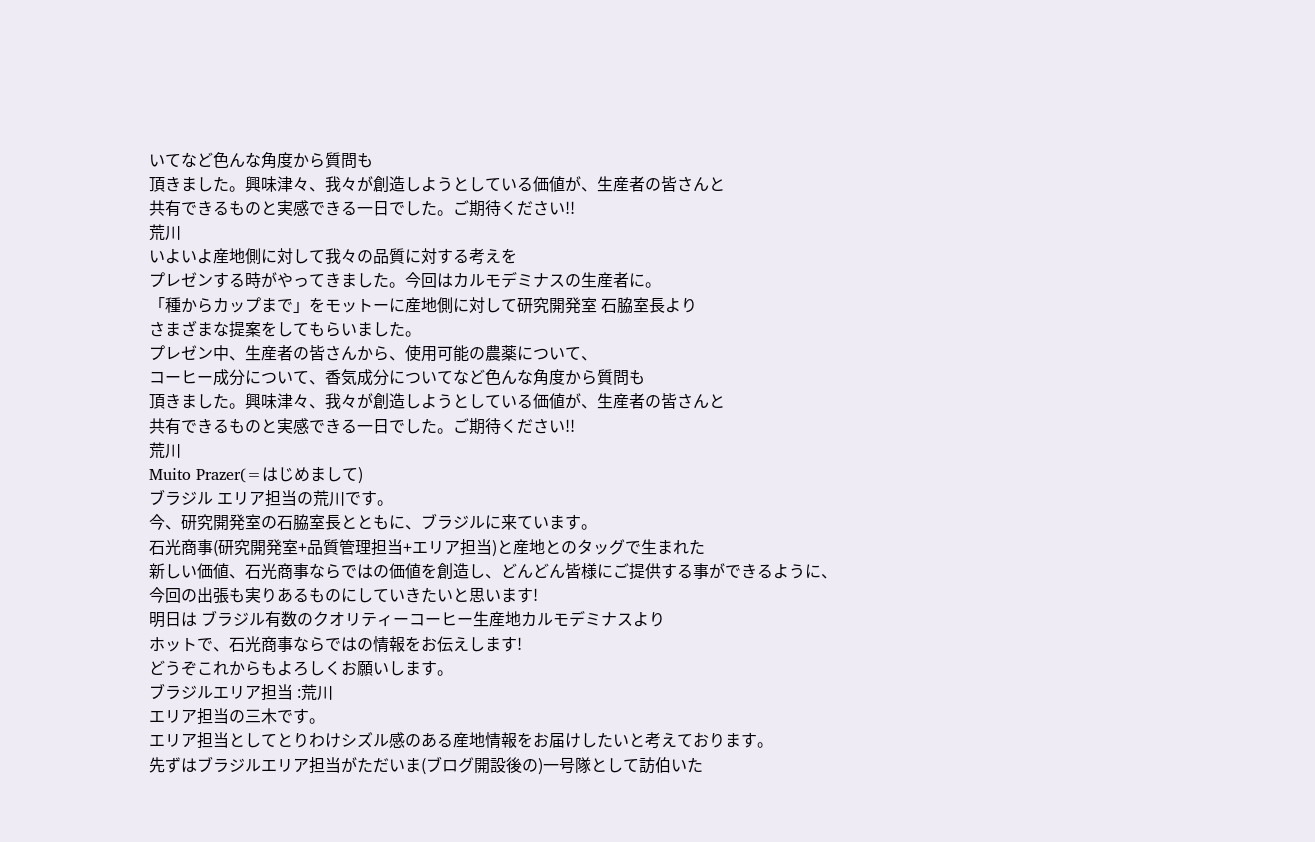いてなど色んな角度から質問も
頂きました。興味津々、我々が創造しようとしている価値が、生産者の皆さんと
共有できるものと実感できる一日でした。ご期待ください!!
荒川
いよいよ産地側に対して我々の品質に対する考えを
プレゼンする時がやってきました。今回はカルモデミナスの生産者に。
「種からカップまで」をモットーに産地側に対して研究開発室 石脇室長より
さまざまな提案をしてもらいました。
プレゼン中、生産者の皆さんから、使用可能の農薬について、
コーヒー成分について、香気成分についてなど色んな角度から質問も
頂きました。興味津々、我々が創造しようとしている価値が、生産者の皆さんと
共有できるものと実感できる一日でした。ご期待ください!!
荒川
Muito Prazer(=はじめまして)
ブラジル エリア担当の荒川です。
今、研究開発室の石脇室長とともに、ブラジルに来ています。
石光商事(研究開発室+品質管理担当+エリア担当)と産地とのタッグで生まれた
新しい価値、石光商事ならではの価値を創造し、どんどん皆様にご提供する事ができるように、
今回の出張も実りあるものにしていきたいと思います!
明日は ブラジル有数のクオリティーコーヒー生産地カルモデミナスより
ホットで、石光商事ならではの情報をお伝えします!
どうぞこれからもよろしくお願いします。
ブラジルエリア担当 :荒川
エリア担当の三木です。
エリア担当としてとりわけシズル感のある産地情報をお届けしたいと考えております。
先ずはブラジルエリア担当がただいま(ブログ開設後の)一号隊として訪伯いた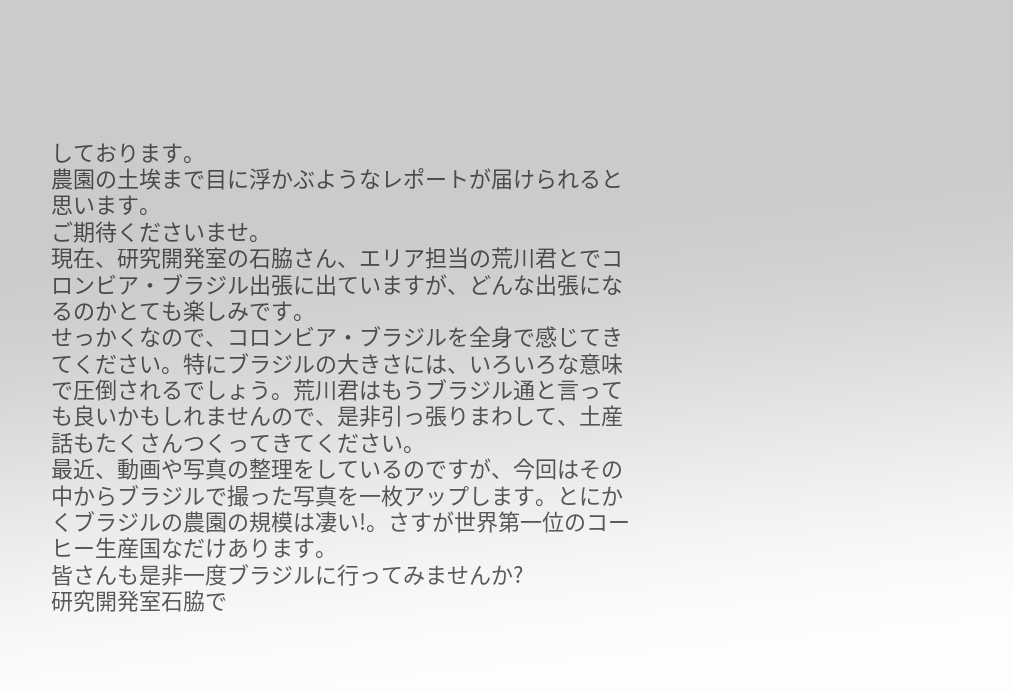しております。
農園の土埃まで目に浮かぶようなレポートが届けられると思います。
ご期待くださいませ。
現在、研究開発室の石脇さん、エリア担当の荒川君とでコロンビア・ブラジル出張に出ていますが、どんな出張になるのかとても楽しみです。
せっかくなので、コロンビア・ブラジルを全身で感じてきてください。特にブラジルの大きさには、いろいろな意味で圧倒されるでしょう。荒川君はもうブラジル通と言っても良いかもしれませんので、是非引っ張りまわして、土産話もたくさんつくってきてください。
最近、動画や写真の整理をしているのですが、今回はその中からブラジルで撮った写真を一枚アップします。とにかくブラジルの農園の規模は凄い!。さすが世界第一位のコーヒー生産国なだけあります。
皆さんも是非一度ブラジルに行ってみませんか?
研究開発室石脇で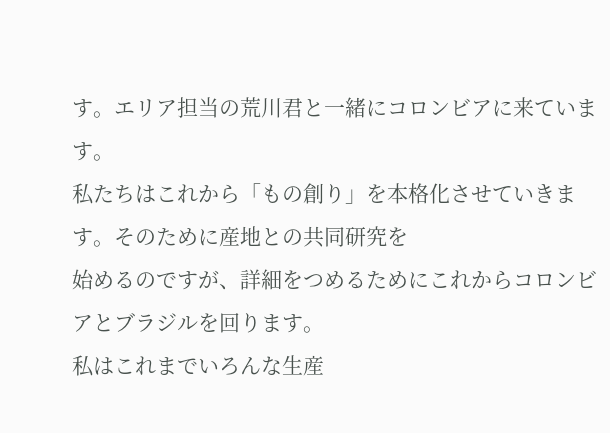す。エリア担当の荒川君と一緒にコロンビアに来ています。
私たちはこれから「もの創り」を本格化させていきます。そのために産地との共同研究を
始めるのですが、詳細をつめるためにこれからコロンビアとブラジルを回ります。
私はこれまでいろんな生産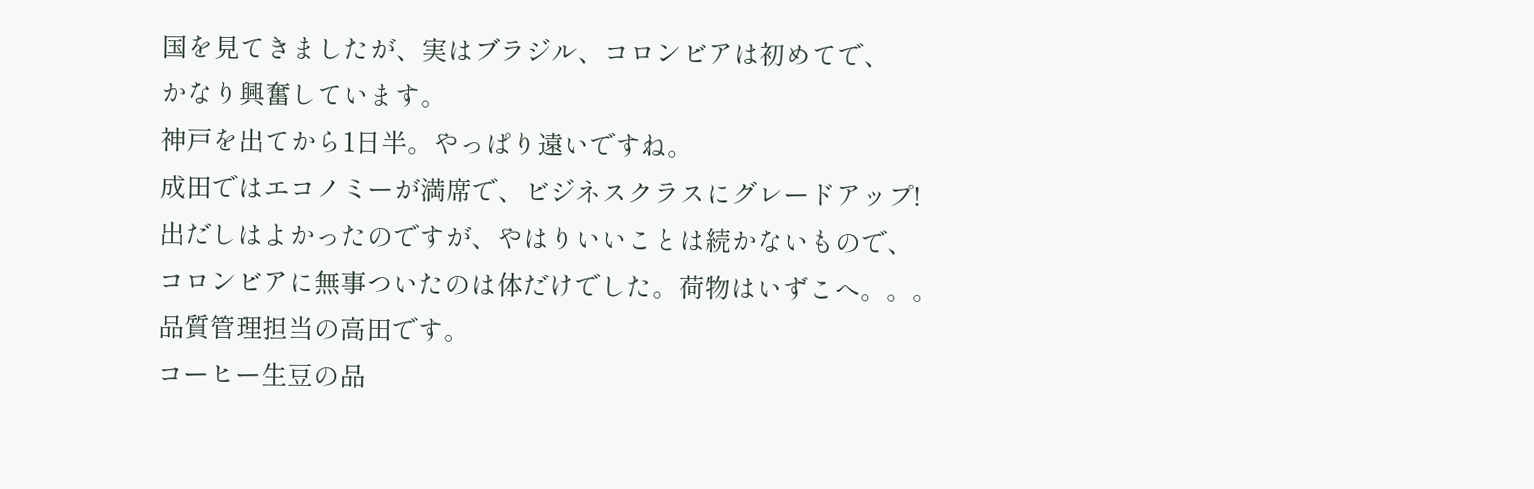国を見てきましたが、実はブラジル、コロンビアは初めてで、
かなり興奮しています。
神戸を出てから1日半。やっぱり遠いですね。
成田ではエコノミーが満席で、ビジネスクラスにグレードアップ!
出だしはよかったのですが、やはりいいことは続かないもので、
コロンビアに無事ついたのは体だけでした。荷物はいずこへ。。。
品質管理担当の高田です。
コーヒー生豆の品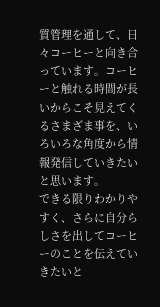質管理を通して、日々コーヒーと向き合っています。コーヒーと触れる時間が長いからこそ見えてくるさまざま事を、いろいろな角度から情報発信していきたいと思います。
できる限りわかりやすく、さらに自分らしさを出してコーヒーのことを伝えていきたいと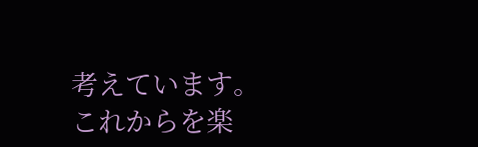考えています。
これからを楽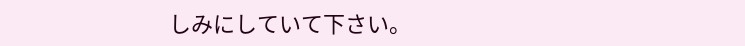しみにしていて下さい。